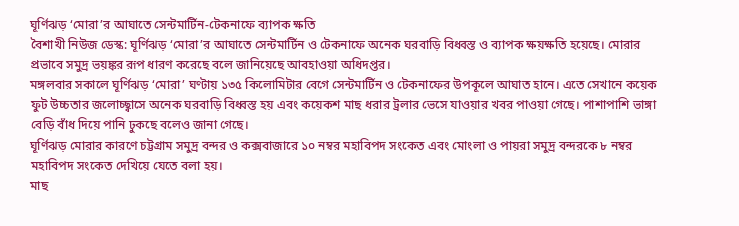ঘূর্ণিঝড় ‘মোরা’র আঘাতে সেন্টমার্টিন-টেকনাফে ব্যাপক ক্ষতি
বৈশাখী নিউজ ডেস্ক: ঘূর্ণিঝড় ‘মোরা’র আঘাতে সেন্টমার্টিন ও টেকনাফে অনেক ঘরবাড়ি বিধ্বস্ত ও ব্যাপক ক্ষয়ক্ষতি হয়েছে। মোরার প্রভাবে সমুদ্র ভয়ঙ্কর রূপ ধারণ করেছে বলে জানিয়েছে আবহাওয়া অধিদপ্তর।
মঙ্গলবার সকালে ঘূর্ণিঝড় ‘মোরা’ ঘণ্টায় ১৩৫ কিলোমিটার বেগে সেন্টমার্টিন ও টেকনাফের উপকূলে আঘাত হানে। এতে সেখানে কয়েক ফুট উচ্চতার জলোচ্ছ্বাসে অনেক ঘরবাড়ি বিধ্বস্ত হয় এবং কয়েকশ মাছ ধরার ট্রলার ভেসে যাওয়ার খবর পাওয়া গেছে। পাশাপাশি ভাঙ্গা বেড়ি বাঁধ দিয়ে পানি ঢুকছে বলেও জানা গেছে।
ঘূর্ণিঝড় মোরার কারণে চট্টগ্রাম সমুদ্র বন্দর ও কক্সবাজারে ১০ নম্বর মহাবিপদ সংকেত এবং মোংলা ও পায়রা সমুদ্র বন্দরকে ৮ নম্বর মহাবিপদ সংকেত দেখিয়ে যেতে বলা হয়।
মাছ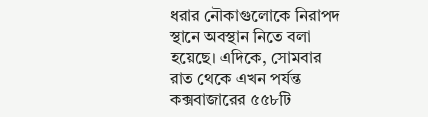ধরার নৌকাগুলোকে নিরাপদ স্থানে অবস্থান নিতে বলা হয়েছে। এদিকে, সোমবার রাত থেকে এখন পর্যন্ত কক্সবাজারের ৫৫৮টি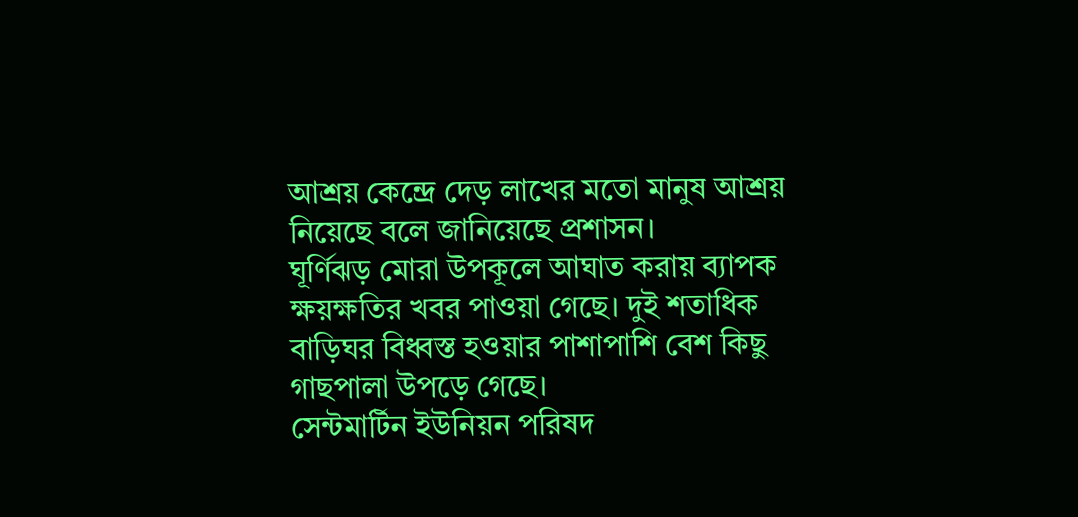আশ্রয় কেন্দ্রে দেড় লাখের মতো মানুষ আশ্রয় নিয়েছে বলে জানিয়েছে প্রশাসন।
ঘূর্ণিঝড় মোরা উপকূলে আঘাত করায় ব্যাপক ক্ষয়ক্ষতির খবর পাওয়া গেছে। দুই শতাধিক বাড়িঘর বিধ্বস্ত হওয়ার পাশাপাশি বেশ কিছু গাছপালা উপড়ে গেছে।
সেন্টমার্টিন ইউনিয়ন পরিষদ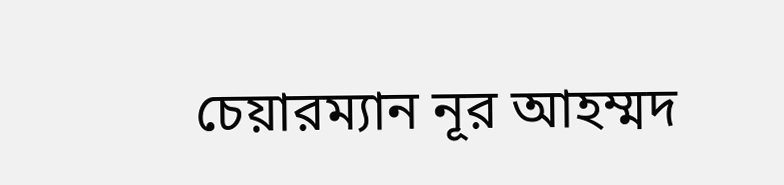চেয়ারম্যান নূর আহম্মদ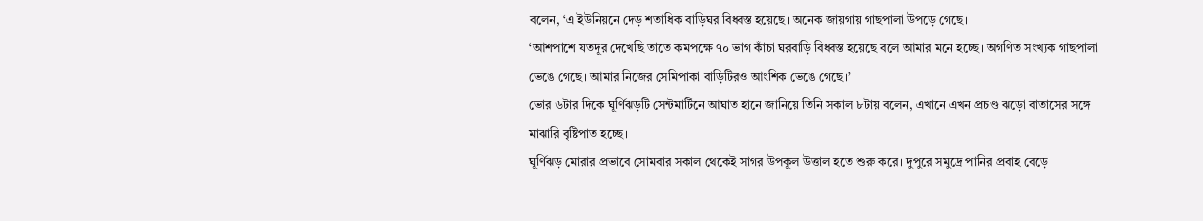বলেন, ‘এ ইউনিয়নে দেড় শতাধিক বাড়িঘর বিধ্বস্ত হয়েছে। অনেক জায়গায় গাছপালা উপড়ে গেছে।
‘আশপাশে যতদূর দেখেছি তাতে কমপক্ষে ৭০ ভাগ কাঁচা ঘরবাড়ি বিধ্বস্ত হয়েছে বলে আমার মনে হচ্ছে। অগণিত সংখ্যক গাছপালা ভেঙে গেছে। আমার নিজের সেমিপাকা বাড়িটিরও আংশিক ভেঙে গেছে।’
ভোর ৬টার দিকে ঘূর্ণিঝড়টি সেন্টমার্টিনে আঘাত হানে জানিয়ে তিনি সকাল ৮টায় বলেন, এখানে এখন প্রচণ্ড ঝড়ো বাতাসের সঙ্গে মাঝারি বৃষ্টিপাত হচ্ছে।
ঘূর্ণিঝড় মোরার প্রভাবে সোমবার সকাল থেকেই সাগর উপকূল উত্তাল হতে শুরু করে। দুপুরে সমুদ্রে পানির প্রবাহ বেড়ে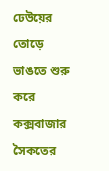ঢেউয়ের তোড়ে ভাঙতে শুরু করে কক্সবাজার সৈকতের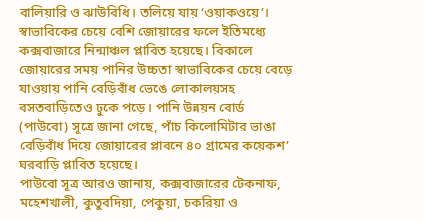বালিয়ারি ও ঝাউবিধি। তলিয়ে যায় ‘ওয়াকওয়ে’। স্বাভাবিকের চেয়ে বেশি জোয়ারের ফলে ইতিমধ্যে কক্সবাজারে নিন্মাঞ্চল প্লাবিত হয়েছে। বিকালে জোয়ারের সময় পানির উচ্চতা স্বাভাবিকের চেয়ে বেড়ে যাওয়ায় পানি বেড়িবাঁধ ভেঙে লোকালয়সহ বসতবাড়িতেও ঢুকে পড়ে। পানি উন্নয়ন বোর্ড (পাউবো) সূত্রে জানা গেছে, পাঁচ কিলোমিটার ভাঙা বেড়িবাঁধ দিয়ে জোয়ারের প্লাবনে ৪০ গ্রামের কয়েকশ’ ঘরবাড়ি প্লাবিত হয়েছে।
পাউবো সূত্র আরও জানায়, কক্সবাজারের টেকনাফ, মহেশখালী, কুতুবদিয়া, পেকুয়া, চকরিয়া ও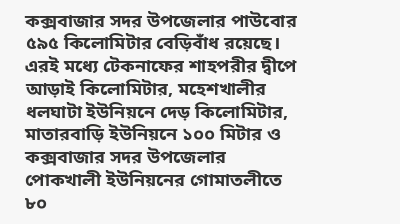কক্সবাজার সদর উপজেলার পাউবোর ৫৯৫ কিলোমিটার বেড়িবাঁধ রয়েছে। এরই মধ্যে টেকনাফের শাহপরীর দ্বীপে আড়াই কিলোমিটার, মহেশখালীর ধলঘাটা ইউনিয়নে দেড় কিলোমিটার, মাতারবাড়ি ইউনিয়নে ১০০ মিটার ও কক্সবাজার সদর উপজেলার পোকখালী ইউনিয়নের গোমাতলীতে ৮০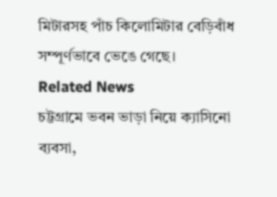মিটারসহ পাঁচ কিলোমিটার বেড়িবাঁধ সম্পূর্ণভাবে ভেঙে গেছে।
Related News
চট্টগ্রামে ভবন ভাড়া নিয়ে ক্যাসিনো ব্যবসা,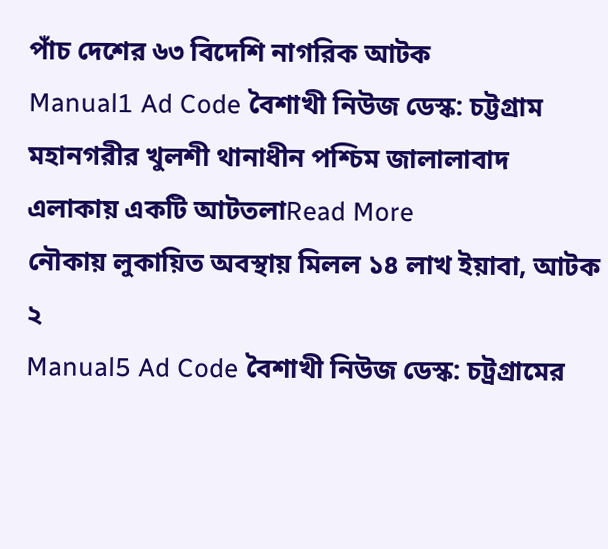পাঁচ দেশের ৬৩ বিদেশি নাগরিক আটক
Manual1 Ad Code বৈশাখী নিউজ ডেস্ক: চট্টগ্রাম মহানগরীর খুলশী থানাধীন পশ্চিম জালালাবাদ এলাকায় একটি আটতলাRead More
নৌকায় লুকায়িত অবস্থায় মিলল ১৪ লাখ ইয়াবা, আটক ২
Manual5 Ad Code বৈশাখী নিউজ ডেস্ক: চট্রগ্রামের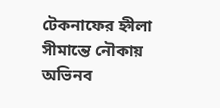টেকনাফের হ্নীলা সীমান্তে নৌকায় অভিনব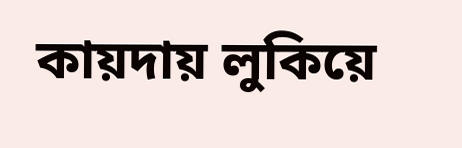কায়দায় লুকিয়ে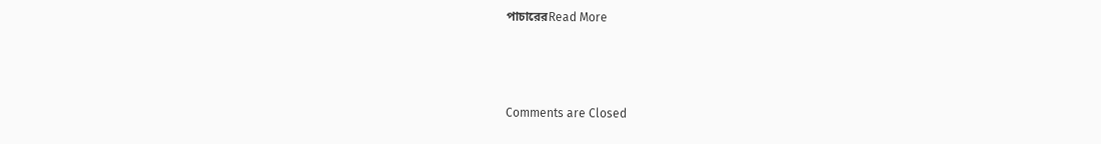পাচারেরRead More



Comments are Closed